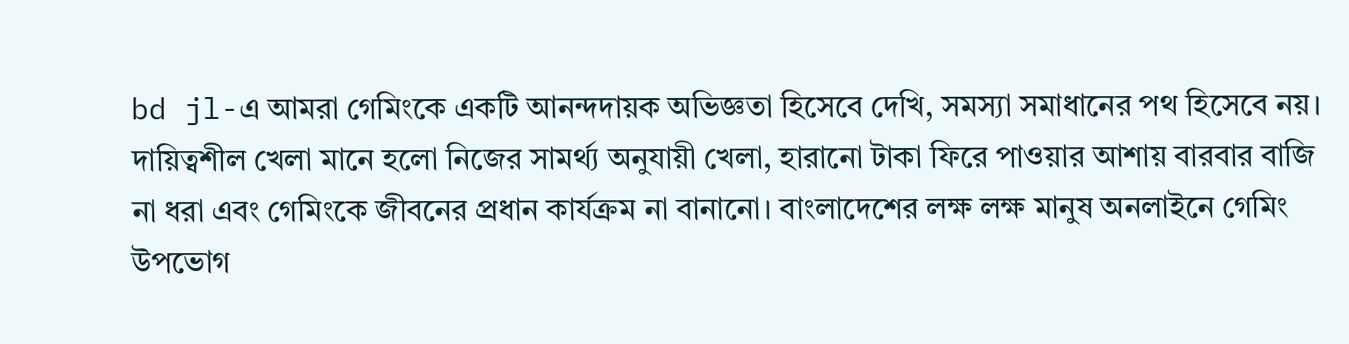bd jl-এ আমরা গেমিংকে একটি আনন্দদায়ক অভিজ্ঞতা হিসেবে দেখি, সমস্যা সমাধানের পথ হিসেবে নয়। দায়িত্বশীল খেলা মানে হলো নিজের সামর্থ্য অনুযায়ী খেলা, হারানো টাকা ফিরে পাওয়ার আশায় বারবার বাজি না ধরা এবং গেমিংকে জীবনের প্রধান কার্যক্রম না বানানো। বাংলাদেশের লক্ষ লক্ষ মানুষ অনলাইনে গেমিং উপভোগ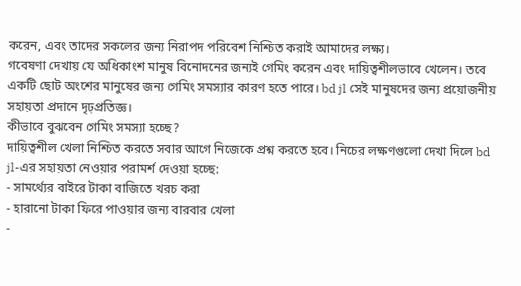করেন, এবং তাদের সকলের জন্য নিরাপদ পরিবেশ নিশ্চিত করাই আমাদের লক্ষ্য।
গবেষণা দেখায় যে অধিকাংশ মানুষ বিনোদনের জন্যই গেমিং করেন এবং দায়িত্বশীলভাবে খেলেন। তবে একটি ছোট অংশের মানুষের জন্য গেমিং সমস্যার কারণ হতে পারে। bd jl সেই মানুষদের জন্য প্রয়োজনীয় সহায়তা প্রদানে দৃঢ়প্রতিজ্ঞ।
কীভাবে বুঝবেন গেমিং সমস্যা হচ্ছে?
দায়িত্বশীল খেলা নিশ্চিত করতে সবার আগে নিজেকে প্রশ্ন করতে হবে। নিচের লক্ষণগুলো দেখা দিলে bd jl-এর সহায়তা নেওয়ার পরামর্শ দেওয়া হচ্ছে:
- সামর্থ্যের বাইরে টাকা বাজিতে খরচ করা
- হারানো টাকা ফিরে পাওয়ার জন্য বারবার খেলা
-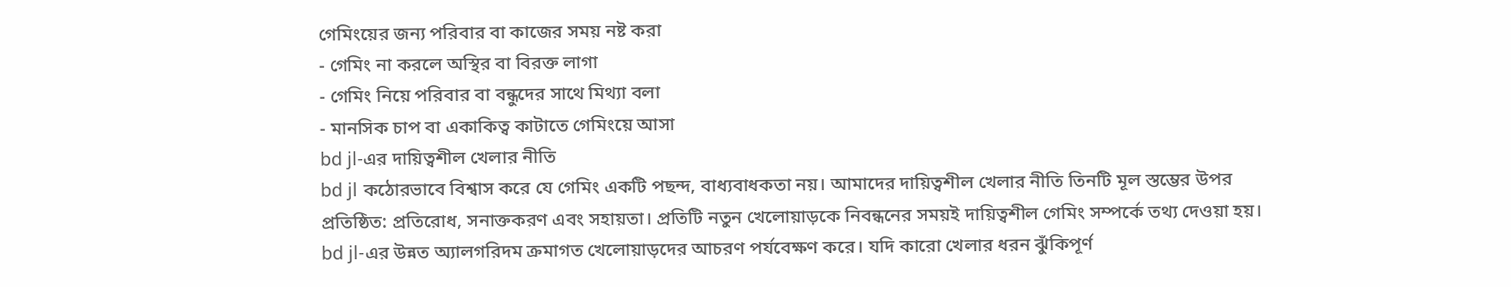গেমিংয়ের জন্য পরিবার বা কাজের সময় নষ্ট করা
- গেমিং না করলে অস্থির বা বিরক্ত লাগা
- গেমিং নিয়ে পরিবার বা বন্ধুদের সাথে মিথ্যা বলা
- মানসিক চাপ বা একাকিত্ব কাটাতে গেমিংয়ে আসা
bd jl-এর দায়িত্বশীল খেলার নীতি
bd jl কঠোরভাবে বিশ্বাস করে যে গেমিং একটি পছন্দ, বাধ্যবাধকতা নয়। আমাদের দায়িত্বশীল খেলার নীতি তিনটি মূল স্তম্ভের উপর প্রতিষ্ঠিত: প্রতিরোধ, সনাক্তকরণ এবং সহায়তা। প্রতিটি নতুন খেলোয়াড়কে নিবন্ধনের সময়ই দায়িত্বশীল গেমিং সম্পর্কে তথ্য দেওয়া হয়।
bd jl-এর উন্নত অ্যালগরিদম ক্রমাগত খেলোয়াড়দের আচরণ পর্যবেক্ষণ করে। যদি কারো খেলার ধরন ঝুঁকিপূর্ণ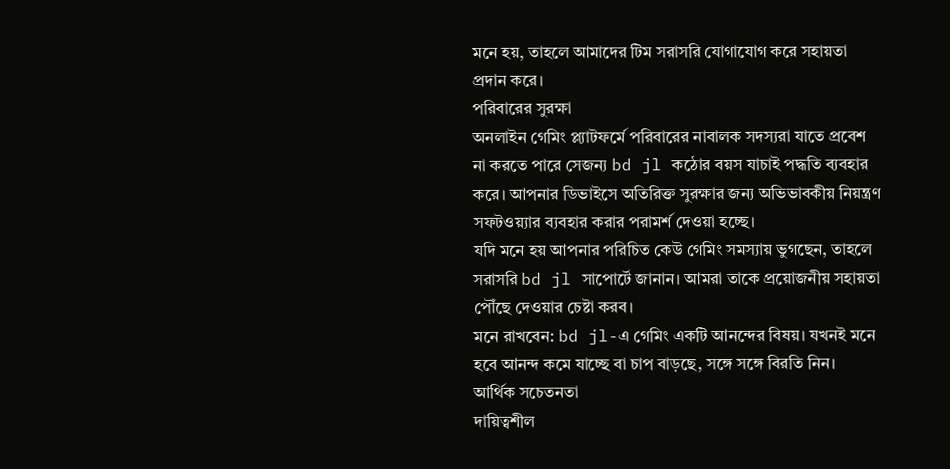মনে হয়, তাহলে আমাদের টিম সরাসরি যোগাযোগ করে সহায়তা প্রদান করে।
পরিবারের সুরক্ষা
অনলাইন গেমিং প্ল্যাটফর্মে পরিবারের নাবালক সদস্যরা যাতে প্রবেশ না করতে পারে সেজন্য bd jl কঠোর বয়স যাচাই পদ্ধতি ব্যবহার করে। আপনার ডিভাইসে অতিরিক্ত সুরক্ষার জন্য অভিভাবকীয় নিয়ন্ত্রণ সফটওয়্যার ব্যবহার করার পরামর্শ দেওয়া হচ্ছে।
যদি মনে হয় আপনার পরিচিত কেউ গেমিং সমস্যায় ভুগছেন, তাহলে সরাসরি bd jl সাপোর্টে জানান। আমরা তাকে প্রয়োজনীয় সহায়তা পৌঁছে দেওয়ার চেষ্টা করব।
মনে রাখবেন: bd jl-এ গেমিং একটি আনন্দের বিষয়। যখনই মনে হবে আনন্দ কমে যাচ্ছে বা চাপ বাড়ছে, সঙ্গে সঙ্গে বিরতি নিন।
আর্থিক সচেতনতা
দায়িত্বশীল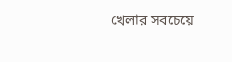খেলার সবচেয়ে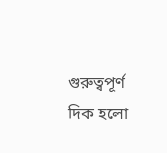গুরুত্বপূর্ণ দিক হলো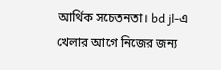আর্থিক সচেতনতা। bd jl-এ খেলার আগে নিজের জন্য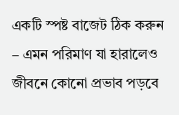একটি স্পষ্ট বাজেট ঠিক করুন – এমন পরিমাণ যা হারালেও জীবনে কোনো প্রভাব পড়বে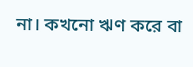না। কখনো ঋণ করে বা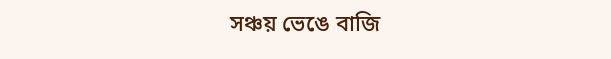সঞ্চয় ভেঙে বাজি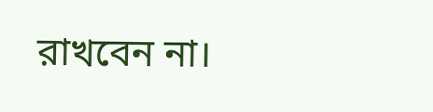রাখবেন না।